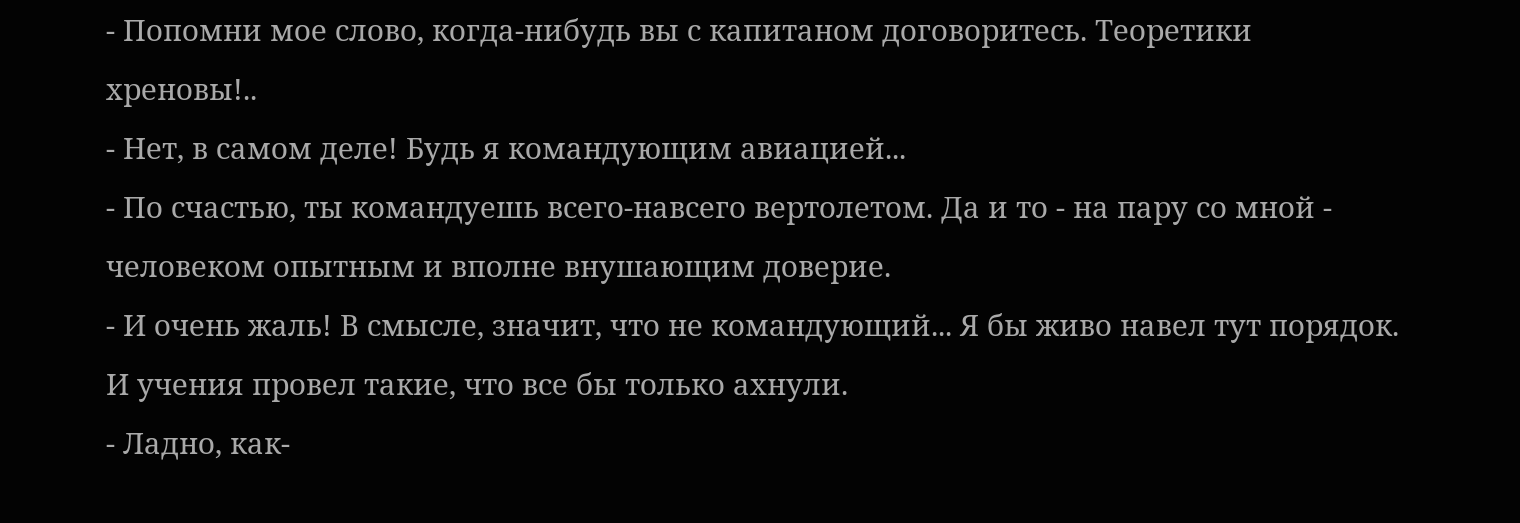- Попомни мое слово, когда-нибудь вы с капитаном договоритесь. Теоретики хреновы!..
- Нет, в самом деле! Будь я командующим авиацией...
- По счастью, ты командуешь всего-навсего вертолетом. Да и то - на пару со мной - человеком опытным и вполне внушающим доверие.
- И очень жаль! В смысле, значит, что не командующий... Я бы живо навел тут порядок. И учения провел такие, что все бы только ахнули.
- Ладно, как-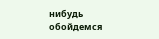нибудь обойдемся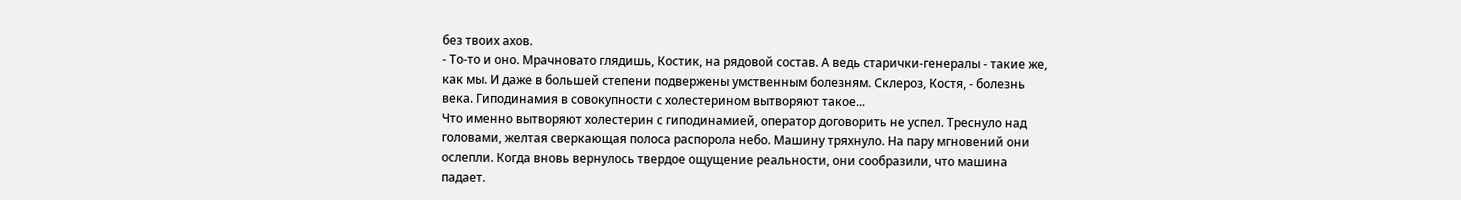без твоих ахов.
- То-то и оно. Мрачновато глядишь, Костик, на рядовой состав. А ведь старички-генералы - такие же, как мы. И даже в большей степени подвержены умственным болезням. Склероз, Костя, - болезнь века. Гиподинамия в совокупности с холестерином вытворяют такое...
Что именно вытворяют холестерин с гиподинамией, оператор договорить не успел. Треснуло над головами, желтая сверкающая полоса распорола небо. Машину тряхнуло. На пару мгновений они ослепли. Когда вновь вернулось твердое ощущение реальности, они сообразили, что машина падает.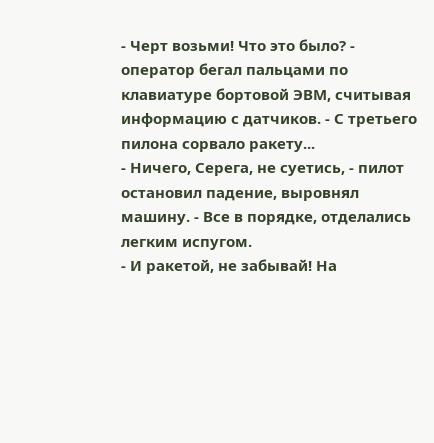- Черт возьми! Что это было? - оператор бегал пальцами по клавиатуре бортовой ЭВМ, считывая информацию с датчиков. - С третьего пилона сорвало ракету...
- Ничего, Серега, не суетись, - пилот остановил падение, выровнял машину. - Все в порядке, отделались легким испугом.
- И ракетой, не забывай! На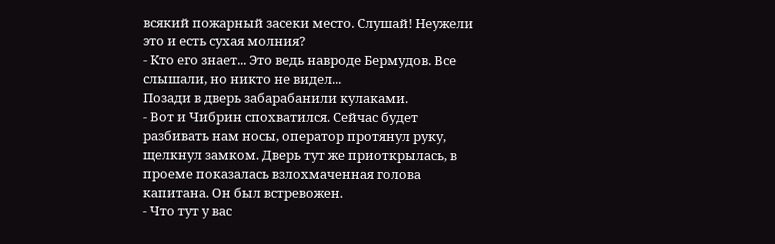всякий пожарный засеки место. Слушай! Неужели это и есть сухая молния?
- Кто его знает... Это ведь навроде Бермудов. Все слышали, но никто не видел...
Позади в дверь забарабанили кулаками.
- Вот и Чибрин спохватился. Сейчас будет разбивать нам носы, оператор протянул руку, щелкнул замком. Дверь тут же приоткрылась, в проеме показалась взлохмаченная голова капитана. Он был встревожен.
- Что тут у вас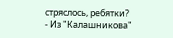стряслось, ребятки?
- Из "Калашникова"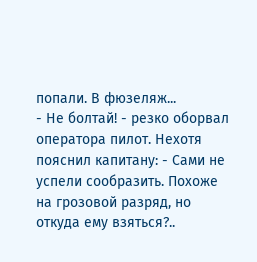попали. В фюзеляж...
- Не болтай! - резко оборвал оператора пилот. Нехотя пояснил капитану: - Сами не успели сообразить. Похоже на грозовой разряд, но откуда ему взяться?..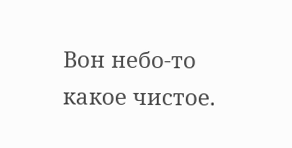Вон небо-то какое чистое.